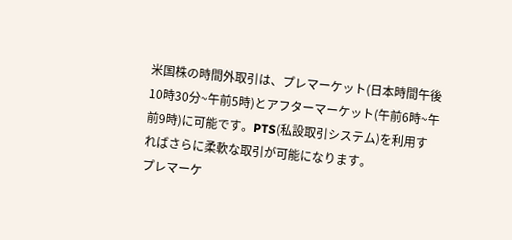米国株の時間外取引は、プレマーケット(日本時間午後10時30分~午前5時)とアフターマーケット(午前6時~午前9時)に可能です。PTS(私設取引システム)を利用すればさらに柔軟な取引が可能になります。
プレマーケ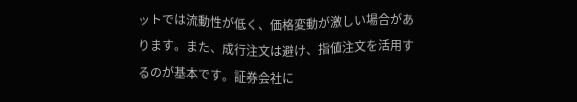ットでは流動性が低く、価格変動が激しい場合があります。また、成行注文は避け、指値注文を活用するのが基本です。証券会社に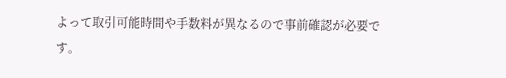よって取引可能時間や手数料が異なるので事前確認が必要です。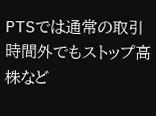PTSでは通常の取引時間外でもストップ高株など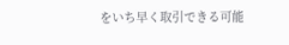をいち早く取引できる可能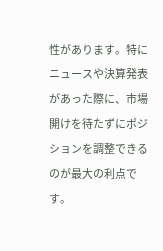性があります。特にニュースや決算発表があった際に、市場開けを待たずにポジションを調整できるのが最大の利点です。